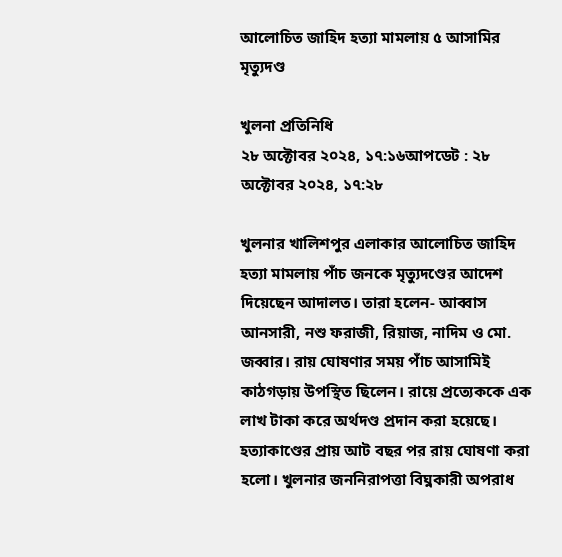আলোচিত জাহিদ হত্যা মামলায় ৫ আসামির মৃত্যুদণ্ড

খুলনা প্রতিনিধি
২৮ অক্টোবর ২০২৪, ১৭:১৬আপডেট : ২৮ অক্টোবর ২০২৪, ১৭:২৮

খুলনার খালিশপুর এলাকার আলোচিত জাহিদ হত্যা মামলায় পাঁচ জনকে মৃত্যুদণ্ডের আদেশ দিয়েছেন আদালত। তারা হলেন- আব্বাস আনসারী, নশু ফরাজী, রিয়াজ, নাদিম ও মো. জব্বার। রায় ঘোষণার সময় পাঁচ আসামিই কাঠগড়ায় উপস্থিত ছিলেন। রায়ে প্রত্যেককে এক লাখ টাকা করে অর্থদণ্ড প্রদান করা হয়েছে। হত্যাকাণ্ডের প্রায় আট বছর পর রায় ঘোষণা করা হলো। খুলনার জন‌নিরাপত্তা বিঘ্নকারী অপরাধ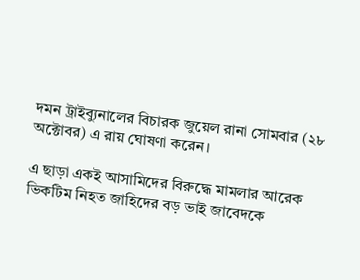দমন ট্রাইব্যুনালের বিচারক জুয়েল রানা সোমবার (২৮ অক্টোবর) এ রায় ঘোষণা করেন।

এ ছাড়া একই আসামিদের বিরুদ্ধে মামলার আরেক ভিকটিম নিহত জাহিদের বড় ভাই জাবেদকে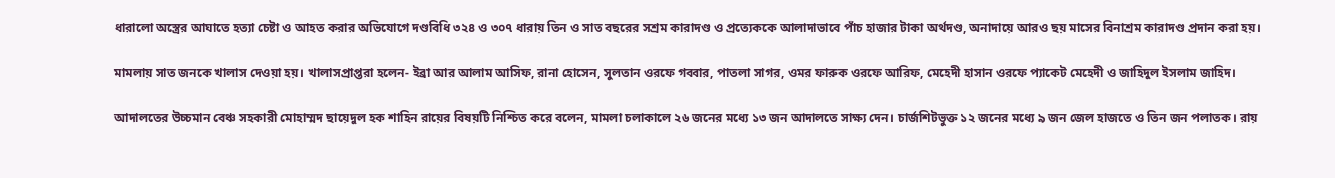ধারালো অস্ত্রের আঘাতে হত্যা চেষ্টা ও আহত করার অভিযোগে দণ্ডবিধি ৩২৪ ও ৩০৭ ধারায় তিন ও সাত বছরের সশ্রম কারাদণ্ড ও প্রত্যেককে আলাদাভাবে পাঁচ হাজার টাকা অর্থদণ্ড, অনাদায়ে আরও ছয় মাসের বিনাশ্রম কারাদণ্ড প্রদান করা হয়।

মামলায় সাত জনকে খালাস দেওয়া হয়। খালাসপ্রাপ্তরা হলেন- ইব্রা আর আলাম আসিফ, রানা হোসেন, সুলতান ওরফে গব্বার, পাতলা সাগর, ওমর ফারুক ওরফে আরিফ, মেহেদী হাসান ওরফে প্যাকেট মেহেদী ও জাহিদুল ইসলাম জাহিদ।

আদালতের উচ্চমান বেঞ্চ সহকারী মোহাম্মদ ছায়েদুল হক শা‌হিন রায়ের বিষয়টি নিশ্চিত করে বলেন, মামলা চলাকালে ২৬ জনের মধ্যে ১৩ জন আদালতে সাক্ষ্য দেন। চার্জশিটভুক্ত ১২ জনের মধ্যে ৯ জন জেল হাজতে ও তিন জন পলাতক। রায়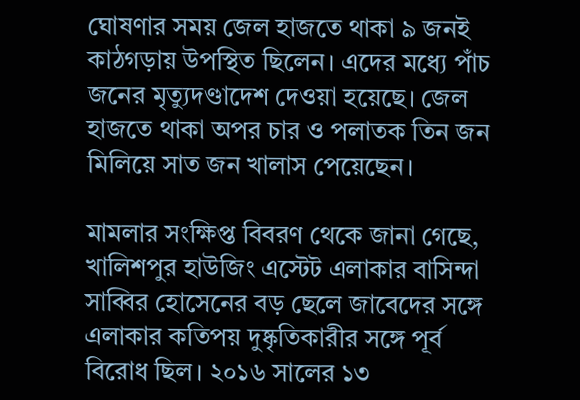ঘোষণার সময় জেল হাজতে থাকা ৯ জনই কাঠগড়ায় উপস্থিত ছিলেন। এদের মধ্যে পাঁচ জনের মৃত্যুদণ্ডাদেশ দেওয়া হয়েছে। জেল হাজতে থাকা অপর চার ও পলাতক তিন জন মিলিয়ে সাত জন খালাস পেয়েছেন।

মামলার সংক্ষিপ্ত বিবরণ থেকে জানা গেছে, খা‌লিশপুর হাউজিং এস্টেট এলাকার বা‌সিন্দা সা‌ব্বির হোসেনের বড় ছেলে জাবেদের সঙ্গে এলাকার কতিপয় দুষ্কৃতিকারীর সঙ্গে পূর্ব বিরোধ ছিল। ২০১৬ সালের ১৩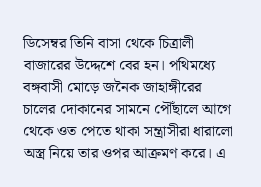ডিসেম্বর তি‌নি বাসা থেকে চিত্রালী বাজারের উদ্দেশে বের হন। প‌থিমধ্যে বঙ্গবাসী মোড়ে জনৈক জাহাঙ্গীরের চালের দোকানের সামনে পৌঁছালে আগে থেকে ওত পেতে থাকা সন্ত্রাসীরা ধারালো অস্ত্র নিয়ে তার ওপর আক্রমণ করে। এ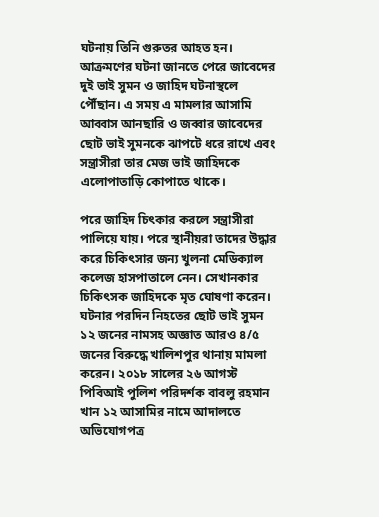ঘটনায় তি‌নি গুরুতর আহত হন। আক্রমণের ঘটনা জানতে পেরে জাবেদের দুই ভাই সুমন ও জাহিদ ঘটনাস্থলে পৌঁছান। এ সময় এ মামলার আসামি আব্বাস আনছা‌রি ও জব্বার জাবেদের ছোট ভাই সুমনকে ঝাপটে ধরে রাখে এবং সন্ত্রাসীরা তার মেজ ভাই জা‌হিদকে এলোপাতাড়ি কোপাতে থাকে।

পরে জাহিদ চিৎকার করলে সন্ত্রাসীরা পালিয়ে যায়। পরে স্থানীয়রা তাদের উদ্ধার করে চিকিৎসার জন্য খুলনা মেডিক্যাল কলেজ হাসপাতালে নেন। সেখানকার চিকিৎসক জা‌হিদকে মৃত ঘোষণা করেন। ঘটনার পরদিন নিহতের‌ ছোট ভাই সুমন ১২ জনের নামসহ অজ্ঞাত আরও ৪/৫ জনের বিরুদ্ধে খা‌লিশপুর থানায় মামলা করেন। ২০১৮ সালের ২৬ আগস্ট পি‌বিআই পুলিশ পরিদর্শক বাবলু রহমান খান ১২ আসামির নামে আদালতে অভিযোগপত্র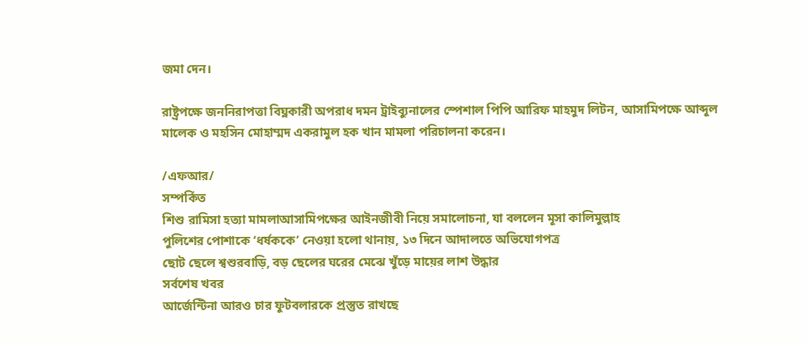জমা দেন।

রাষ্ট্রপক্ষে জননিরাপত্তা বিঘ্নকারী অপরাধ দমন ট্রাইব্যুনালের স্পেশাল পিপি আরিফ মাহমুদ লিটন, আসামিপক্ষে আব্দুল মালেক ও মহসিন মোহাম্মদ একরামুল হক খান মামলা পরিচালনা করেন।

/এফআর/
সম্পর্কিত
শিশু রামিসা হত্যা মামলাআসামিপক্ষের আইনজীবী নিয়ে সমালোচনা, যা বললেন মূসা কালিমুল্লাহ
পুলিশের পোশাকে ‘ধর্ষককে’ নেওয়া হলো থানায়, ১৩ দিনে আদালতে অভিযোগপত্র
ছোট ছেলে শ্বশুরবাড়ি, বড় ছেলের ঘরের মেঝে খুঁড়ে মায়ের লাশ উদ্ধার
সর্বশেষ খবর
আর্জেন্টিনা আরও চার ফুটবলারকে প্রস্তুত রাখছে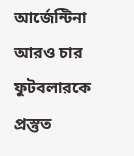আর্জেন্টিনা আরও চার ফুটবলারকে প্রস্তুত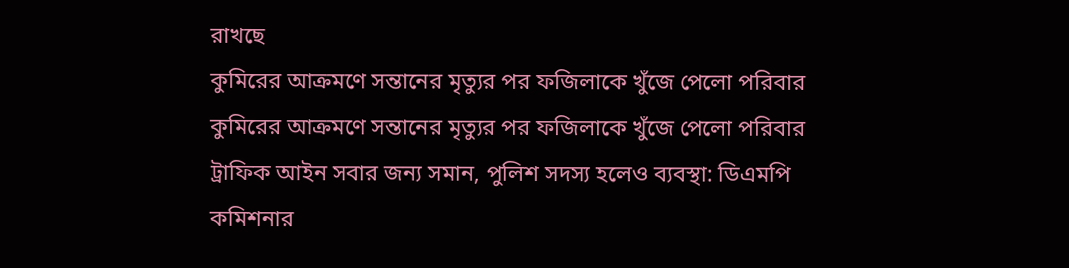রাখছে
কুমিরের আক্রমণে সন্তানের মৃত্যুর পর ফজিলাকে খুঁজে পেলো পরিবার
কুমিরের আক্রমণে সন্তানের মৃত্যুর পর ফজিলাকে খুঁজে পেলো পরিবার
ট্রাফিক আইন সবার জন্য সমান, পুলিশ সদস্য হলেও ব্যবস্থা: ডিএমপি কমিশনার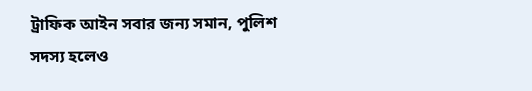ট্রাফিক আইন সবার জন্য সমান, পুলিশ সদস্য হলেও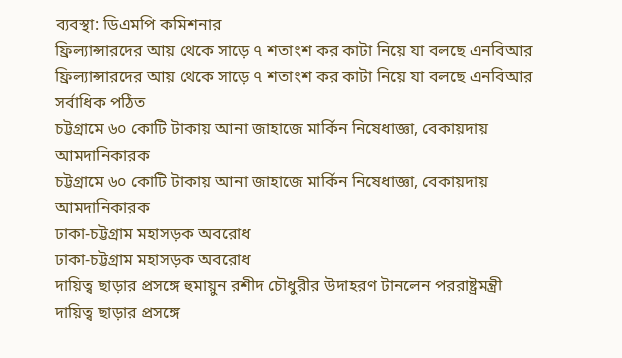ব্যবস্থা: ডিএমপি কমিশনার
ফ্রিল্যান্সারদের আয় থেকে সাড়ে ৭ শতাংশ কর কাটা নিয়ে যা বলছে এনবিআর
ফ্রিল্যান্সারদের আয় থেকে সাড়ে ৭ শতাংশ কর কাটা নিয়ে যা বলছে এনবিআর
সর্বাধিক পঠিত
চট্টগ্রামে ৬০ কোটি টাকায় আনা জাহাজে মার্কিন নিষেধাজ্ঞা, বেকায়দায় আমদানিকারক
চট্টগ্রামে ৬০ কোটি টাকায় আনা জাহাজে মার্কিন নিষেধাজ্ঞা, বেকায়দায় আমদানিকারক
ঢাকা-চট্টগ্রাম মহাসড়ক অবরোধ
ঢাকা-চট্টগ্রাম মহাসড়ক অবরোধ
দায়িত্ব ছাড়ার প্রসঙ্গে হুমায়ুন রশীদ চৌধুরীর উদাহরণ টানলেন পররাষ্ট্রমন্ত্রী
দায়িত্ব ছাড়ার প্রসঙ্গে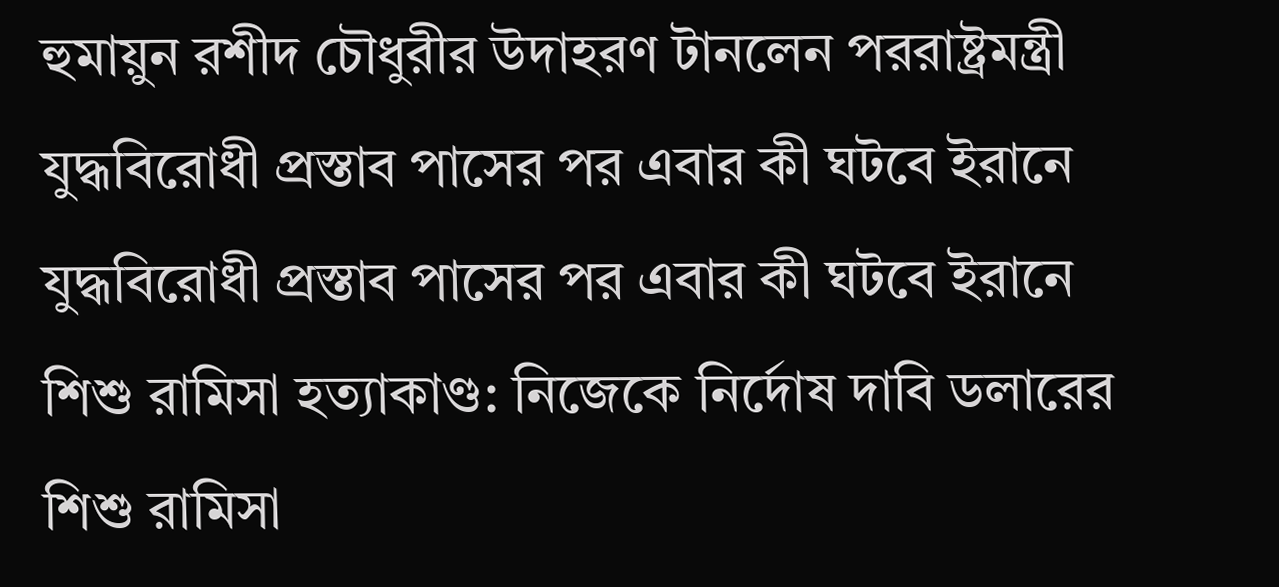হুমায়ুন রশীদ চৌধুরীর উদাহরণ টানলেন পররাষ্ট্রমন্ত্রী
যুদ্ধবিরোধী প্রস্তাব পাসের পর এবার কী ঘটবে ইরানে
যুদ্ধবিরোধী প্রস্তাব পাসের পর এবার কী ঘটবে ইরানে
শিশু রামিসা হত্যাকাণ্ড: নিজেকে নির্দোষ দাবি ডলারের
শিশু রামিসা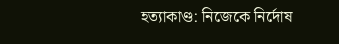হত্যাকাণ্ড: নিজেকে নির্দোষ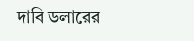দাবি ডলারের